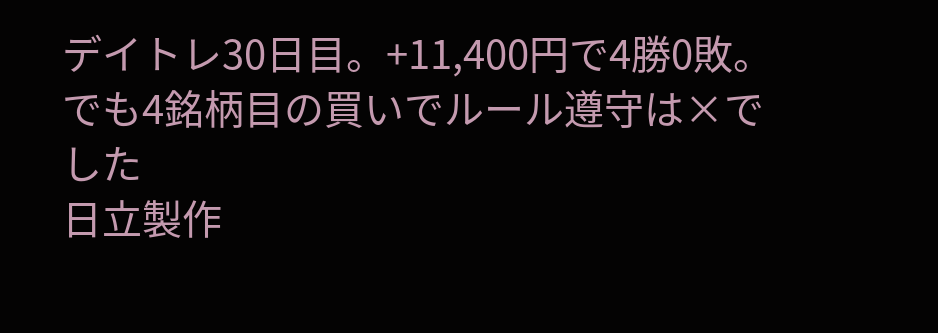デイトレ30日目。+11,400円で4勝0敗。でも4銘柄目の買いでルール遵守は×でした
日立製作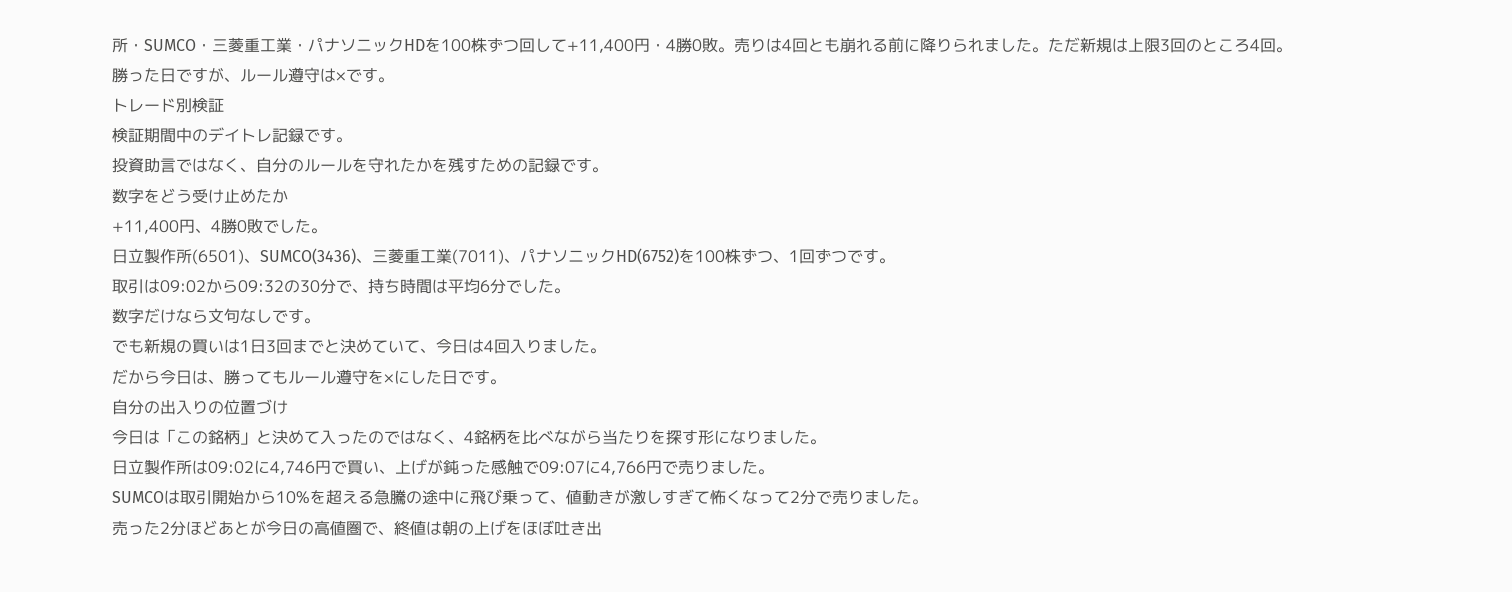所・SUMCO・三菱重工業・パナソニックHDを100株ずつ回して+11,400円・4勝0敗。売りは4回とも崩れる前に降りられました。ただ新規は上限3回のところ4回。勝った日ですが、ルール遵守は×です。
トレード別検証
検証期間中のデイトレ記録です。
投資助言ではなく、自分のルールを守れたかを残すための記録です。
数字をどう受け止めたか
+11,400円、4勝0敗でした。
日立製作所(6501)、SUMCO(3436)、三菱重工業(7011)、パナソニックHD(6752)を100株ずつ、1回ずつです。
取引は09:02から09:32の30分で、持ち時間は平均6分でした。
数字だけなら文句なしです。
でも新規の買いは1日3回までと決めていて、今日は4回入りました。
だから今日は、勝ってもルール遵守を×にした日です。
自分の出入りの位置づけ
今日は「この銘柄」と決めて入ったのではなく、4銘柄を比べながら当たりを探す形になりました。
日立製作所は09:02に4,746円で買い、上げが鈍った感触で09:07に4,766円で売りました。
SUMCOは取引開始から10%を超える急騰の途中に飛び乗って、値動きが激しすぎて怖くなって2分で売りました。
売った2分ほどあとが今日の高値圏で、終値は朝の上げをほぼ吐き出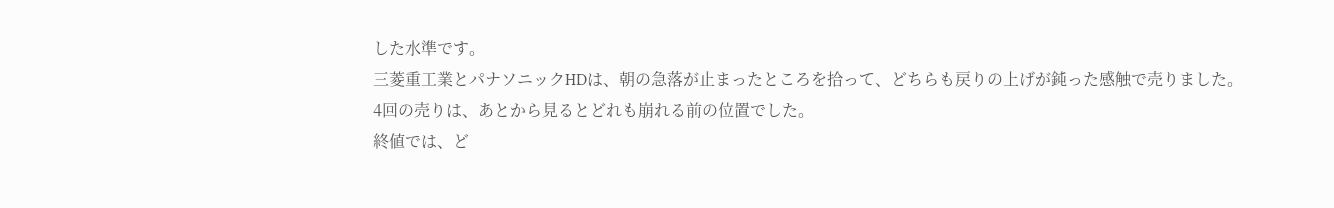した水準です。
三菱重工業とパナソニックHDは、朝の急落が止まったところを拾って、どちらも戻りの上げが鈍った感触で売りました。
4回の売りは、あとから見るとどれも崩れる前の位置でした。
終値では、ど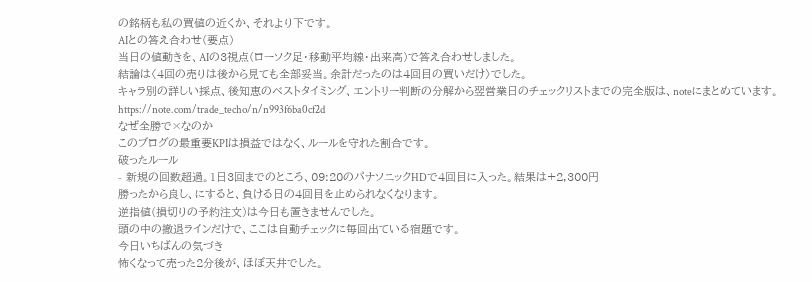の銘柄も私の買値の近くか、それより下です。
AIとの答え合わせ(要点)
当日の値動きを、AIの3視点(ローソク足・移動平均線・出来高)で答え合わせしました。
結論は〈4回の売りは後から見ても全部妥当。余計だったのは4回目の買いだけ〉でした。
キャラ別の詳しい採点、後知恵のベストタイミング、エントリー判断の分解から翌営業日のチェックリストまでの完全版は、noteにまとめています。
https://note.com/trade_techo/n/n993f6ba0cf2d
なぜ全勝で×なのか
このブログの最重要KPIは損益ではなく、ルールを守れた割合です。
破ったルール
- 新規の回数超過。1日3回までのところ、09:20のパナソニックHDで4回目に入った。結果は+2,300円
勝ったから良し、にすると、負ける日の4回目を止められなくなります。
逆指値(損切りの予約注文)は今日も置きませんでした。
頭の中の撤退ラインだけで、ここは自動チェックに毎回出ている宿題です。
今日いちばんの気づき
怖くなって売った2分後が、ほぼ天井でした。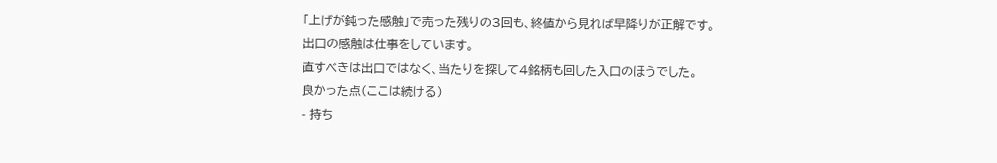「上げが鈍った感触」で売った残りの3回も、終値から見れば早降りが正解です。
出口の感触は仕事をしています。
直すべきは出口ではなく、当たりを探して4銘柄も回した入口のほうでした。
良かった点(ここは続ける)
- 持ち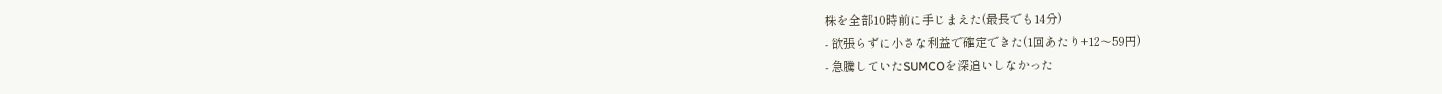株を全部10時前に手じまえた(最長でも14分)
- 欲張らずに小さな利益で確定できた(1回あたり+12〜59円)
- 急騰していたSUMCOを深追いしなかった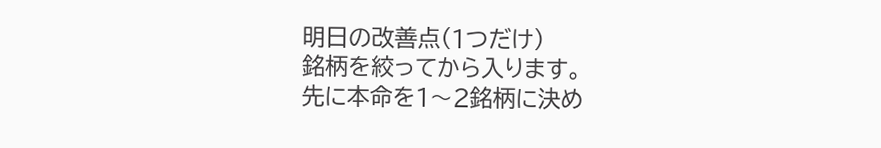明日の改善点(1つだけ)
銘柄を絞ってから入ります。
先に本命を1〜2銘柄に決め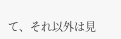て、それ以外は見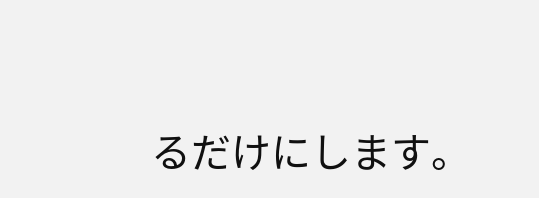るだけにします。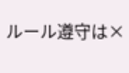ルール遵守は×